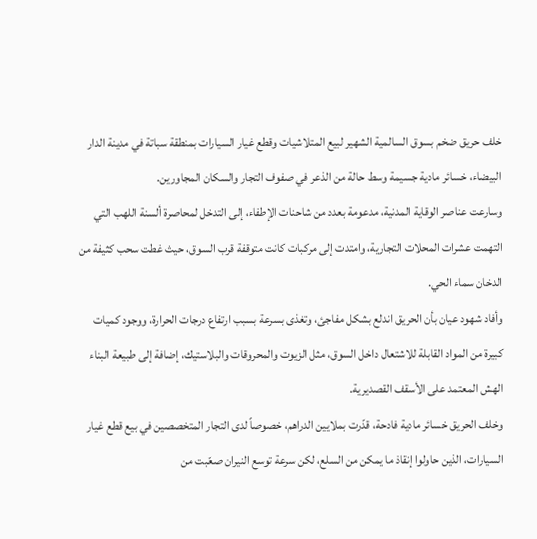خلف حريق ضخم بسوق السالمية الشهير لبيع المتلاشيات وقطع غيار السيارات بمنطقة سباتة في مدينة الدار البيضاء، خسائر مادية جسيمة وسط حالة من الذعر في صفوف التجار والسكان المجاورين.
وسارعت عناصر الوقاية المدنية، مدعومة بعدد من شاحنات الإطفاء، إلى التدخل لمحاصرة ألسنة اللهب التي التهمت عشرات المحلات التجارية، وامتدت إلى مركبات كانت متوقفة قرب السوق، حيث غطت سحب كثيفة من الدخان سماء الحي.
وأفاد شهود عيان بأن الحريق اندلع بشكل مفاجئ، وتغذى بسرعة بسبب ارتفاع درجات الحرارة، ووجود كميات كبيرة من المواد القابلة للاشتعال داخل السوق، مثل الزيوت والمحروقات والبلاستيك، إضافة إلى طبيعة البناء الهش المعتمد على الأسقف القصديرية.
وخلف الحريق خسائر مادية فادحة، قدّرت بملايين الدراهم، خصوصاً لدى التجار المتخصصين في بيع قطع غيار السيارات، الذين حاولوا إنقاذ ما يمكن من السلع، لكن سرعة توسع النيران صعّبت من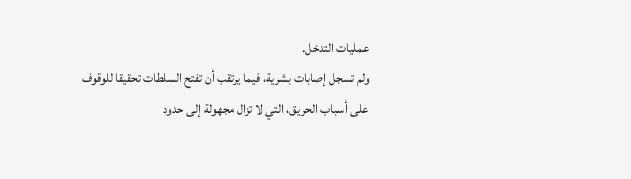عمليات التدخل.
ولم تسجل إصابات بشرية، فيما يرتقب أن تفتح السلطات تحقيقا للوقوف على أسباب الحريق، التي لا تزال مجهولة إلى حدود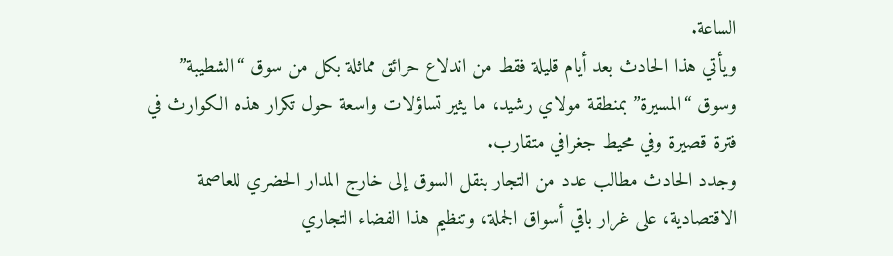الساعة.
ويأتي هذا الحادث بعد أيام قليلة فقط من اندلاع حرائق مماثلة بكل من سوق “الشطيبة” وسوق “المسيرة” بمنطقة مولاي رشيد، ما يثير تساؤلات واسعة حول تكرار هذه الكوارث في فترة قصيرة وفي محيط جغرافي متقارب.
وجدد الحادث مطالب عدد من التجار بنقل السوق إلى خارج المدار الحضري للعاصمة الاقتصادية، على غرار باقي أسواق الجملة، وتنظيم هذا الفضاء التجاري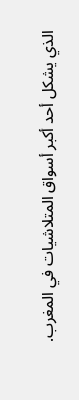الذي يشكل أحد أكبر أسواق المتلاشيات في المغرب.